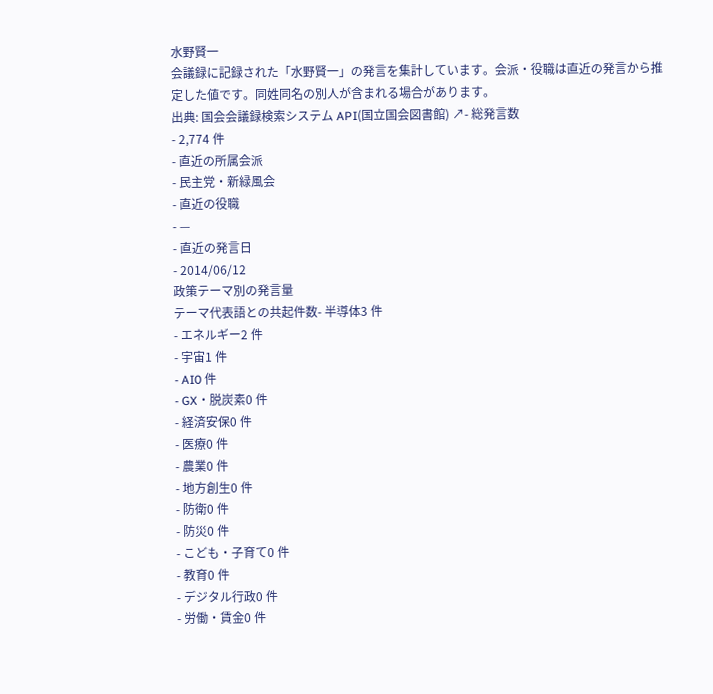水野賢一
会議録に記録された「水野賢一」の発言を集計しています。会派・役職は直近の発言から推定した値です。同姓同名の別人が含まれる場合があります。
出典: 国会会議録検索システム API(国立国会図書館) ↗- 総発言数
- 2,774 件
- 直近の所属会派
- 民主党・新緑風会
- 直近の役職
- —
- 直近の発言日
- 2014/06/12
政策テーマ別の発言量
テーマ代表語との共起件数- 半導体3 件
- エネルギー2 件
- 宇宙1 件
- AI0 件
- GX・脱炭素0 件
- 経済安保0 件
- 医療0 件
- 農業0 件
- 地方創生0 件
- 防衛0 件
- 防災0 件
- こども・子育て0 件
- 教育0 件
- デジタル行政0 件
- 労働・賃金0 件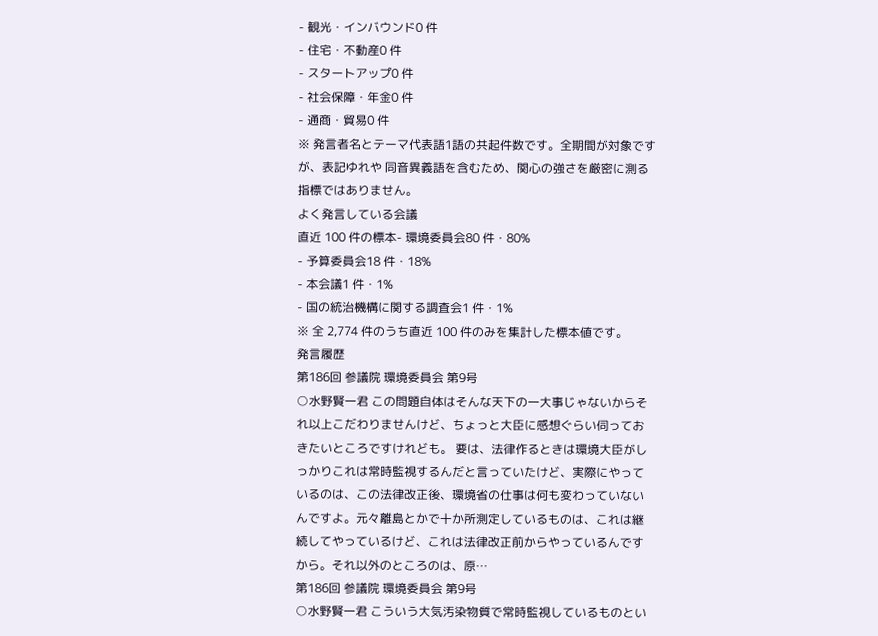- 観光・インバウンド0 件
- 住宅・不動産0 件
- スタートアップ0 件
- 社会保障・年金0 件
- 通商・貿易0 件
※ 発言者名とテーマ代表語1語の共起件数です。全期間が対象ですが、表記ゆれや 同音異義語を含むため、関心の強さを厳密に測る指標ではありません。
よく発言している会議
直近 100 件の標本- 環境委員会80 件・80%
- 予算委員会18 件・18%
- 本会議1 件・1%
- 国の統治機構に関する調査会1 件・1%
※ 全 2,774 件のうち直近 100 件のみを集計した標本値です。
発言履歴
第186回 参議院 環境委員会 第9号
○水野賢一君 この問題自体はそんな天下の一大事じゃないからそれ以上こだわりませんけど、ちょっと大臣に感想ぐらい伺っておきたいところですけれども。 要は、法律作るときは環境大臣がしっかりこれは常時監視するんだと言っていたけど、実際にやっているのは、この法律改正後、環境省の仕事は何も変わっていないんですよ。元々離島とかで十か所測定しているものは、これは継続してやっているけど、これは法律改正前からやっているんですから。それ以外のところのは、原…
第186回 参議院 環境委員会 第9号
○水野賢一君 こういう大気汚染物質で常時監視しているものとい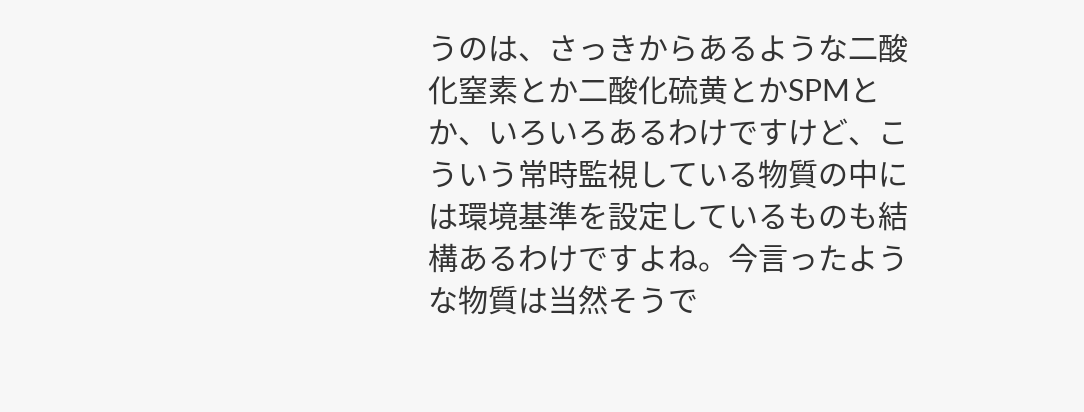うのは、さっきからあるような二酸化窒素とか二酸化硫黄とかSPMとか、いろいろあるわけですけど、こういう常時監視している物質の中には環境基準を設定しているものも結構あるわけですよね。今言ったような物質は当然そうで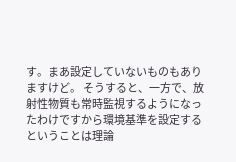す。まあ設定していないものもありますけど。 そうすると、一方で、放射性物質も常時監視するようになったわけですから環境基準を設定するということは理論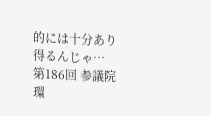的には十分あり得るんじゃ…
第186回 参議院 環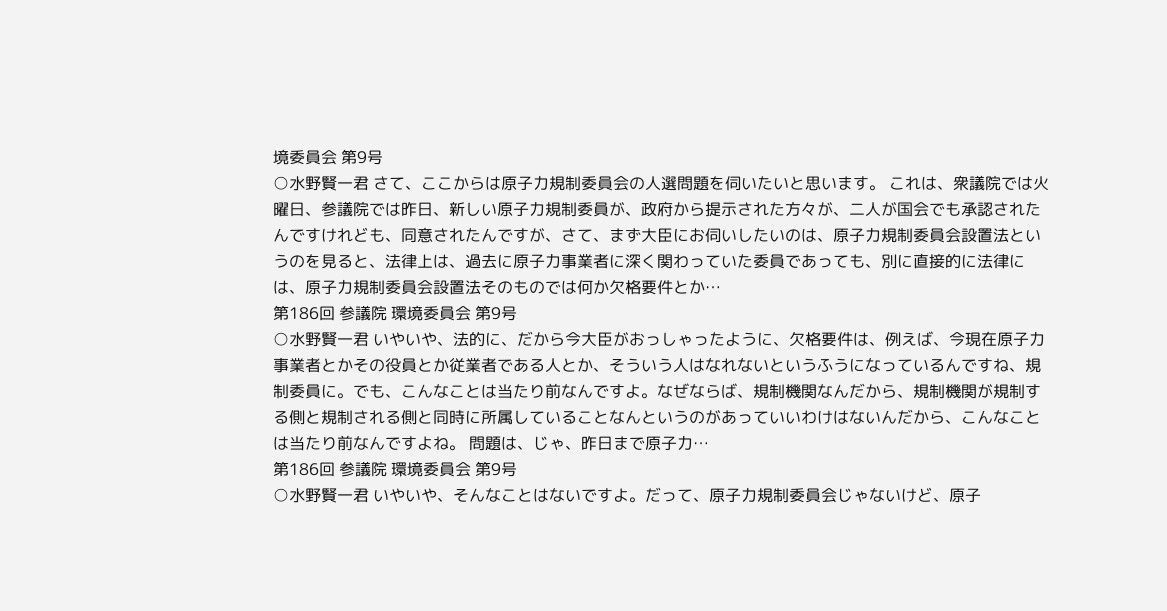境委員会 第9号
○水野賢一君 さて、ここからは原子力規制委員会の人選問題を伺いたいと思います。 これは、衆議院では火曜日、参議院では昨日、新しい原子力規制委員が、政府から提示された方々が、二人が国会でも承認されたんですけれども、同意されたんですが、さて、まず大臣にお伺いしたいのは、原子力規制委員会設置法というのを見ると、法律上は、過去に原子力事業者に深く関わっていた委員であっても、別に直接的に法律には、原子力規制委員会設置法そのものでは何か欠格要件とか…
第186回 参議院 環境委員会 第9号
○水野賢一君 いやいや、法的に、だから今大臣がおっしゃったように、欠格要件は、例えば、今現在原子力事業者とかその役員とか従業者である人とか、そういう人はなれないというふうになっているんですね、規制委員に。でも、こんなことは当たり前なんですよ。なぜならば、規制機関なんだから、規制機関が規制する側と規制される側と同時に所属していることなんというのがあっていいわけはないんだから、こんなことは当たり前なんですよね。 問題は、じゃ、昨日まで原子力…
第186回 参議院 環境委員会 第9号
○水野賢一君 いやいや、そんなことはないですよ。だって、原子力規制委員会じゃないけど、原子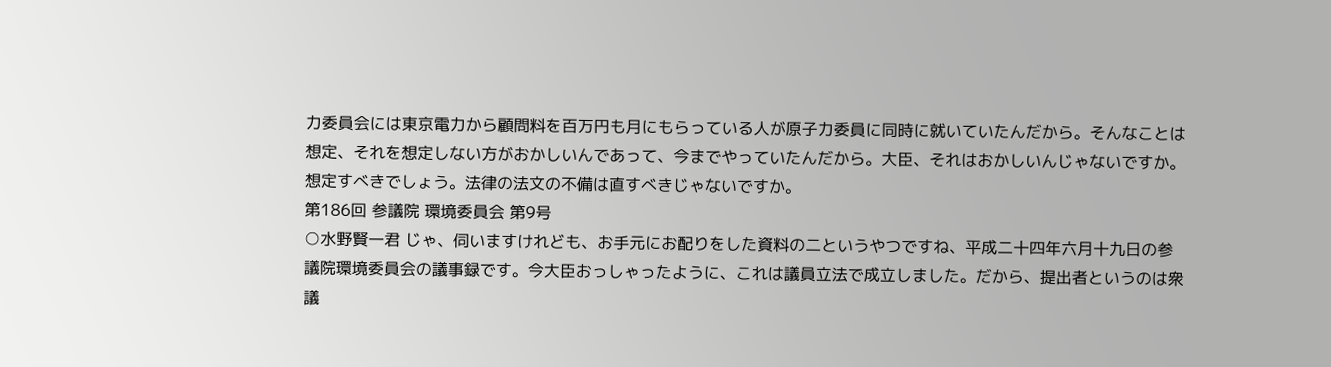力委員会には東京電力から顧問料を百万円も月にもらっている人が原子力委員に同時に就いていたんだから。そんなことは想定、それを想定しない方がおかしいんであって、今までやっていたんだから。大臣、それはおかしいんじゃないですか。想定すべきでしょう。法律の法文の不備は直すべきじゃないですか。
第186回 参議院 環境委員会 第9号
○水野賢一君 じゃ、伺いますけれども、お手元にお配りをした資料の二というやつですね、平成二十四年六月十九日の参議院環境委員会の議事録です。今大臣おっしゃったように、これは議員立法で成立しました。だから、提出者というのは衆議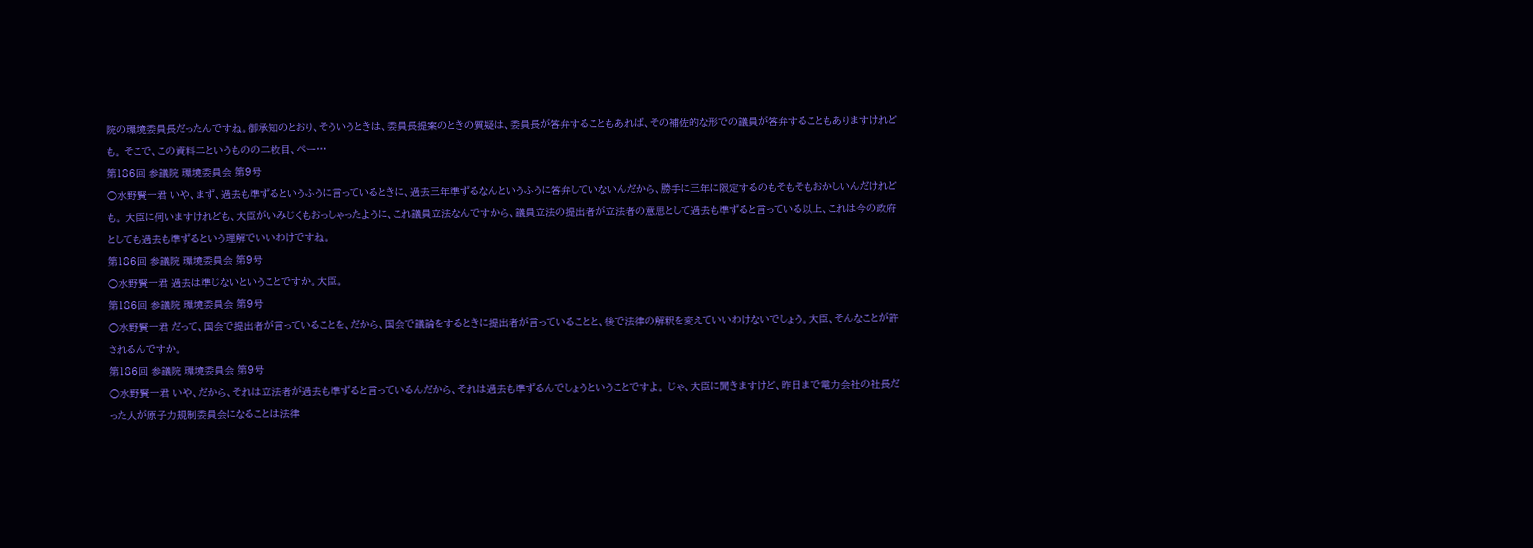院の環境委員長だったんですね。御承知のとおり、そういうときは、委員長提案のときの質疑は、委員長が答弁することもあれば、その補佐的な形での議員が答弁することもありますけれども。 そこで、この資料二というものの二枚目、ペー…
第186回 参議院 環境委員会 第9号
○水野賢一君 いや、まず、過去も準ずるというふうに言っているときに、過去三年準ずるなんというふうに答弁していないんだから、勝手に三年に限定するのもそもそもおかしいんだけれども。 大臣に伺いますけれども、大臣がいみじくもおっしゃったように、これ議員立法なんですから、議員立法の提出者が立法者の意思として過去も準ずると言っている以上、これは今の政府としても過去も準ずるという理解でいいわけですね。
第186回 参議院 環境委員会 第9号
○水野賢一君 過去は準じないということですか。大臣。
第186回 参議院 環境委員会 第9号
○水野賢一君 だって、国会で提出者が言っていることを、だから、国会で議論をするときに提出者が言っていることと、後で法律の解釈を変えていいわけないでしょう。大臣、そんなことが許されるんですか。
第186回 参議院 環境委員会 第9号
○水野賢一君 いや、だから、それは立法者が過去も準ずると言っているんだから、それは過去も準ずるんでしょうということですよ。 じゃ、大臣に聞きますけど、昨日まで電力会社の社長だった人が原子力規制委員会になることは法律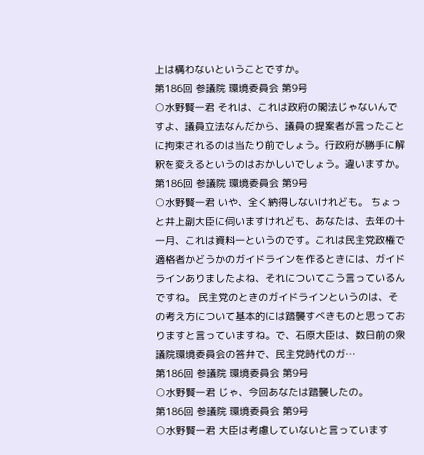上は構わないということですか。
第186回 参議院 環境委員会 第9号
○水野賢一君 それは、これは政府の閣法じゃないんですよ、議員立法なんだから、議員の提案者が言ったことに拘束されるのは当たり前でしょう。行政府が勝手に解釈を変えるというのはおかしいでしょう。違いますか。
第186回 参議院 環境委員会 第9号
○水野賢一君 いや、全く納得しないけれども。 ちょっと井上副大臣に伺いますけれども、あなたは、去年の十一月、これは資料一というのです。これは民主党政権で適格者かどうかのガイドラインを作るときには、ガイドラインありましたよね、それについてこう言っているんですね。 民主党のときのガイドラインというのは、その考え方について基本的には踏襲すべきものと思っておりますと言っていますね。で、石原大臣は、数日前の衆議院環境委員会の答弁で、民主党時代のガ…
第186回 参議院 環境委員会 第9号
○水野賢一君 じゃ、今回あなたは踏襲したの。
第186回 参議院 環境委員会 第9号
○水野賢一君 大臣は考慮していないと言っています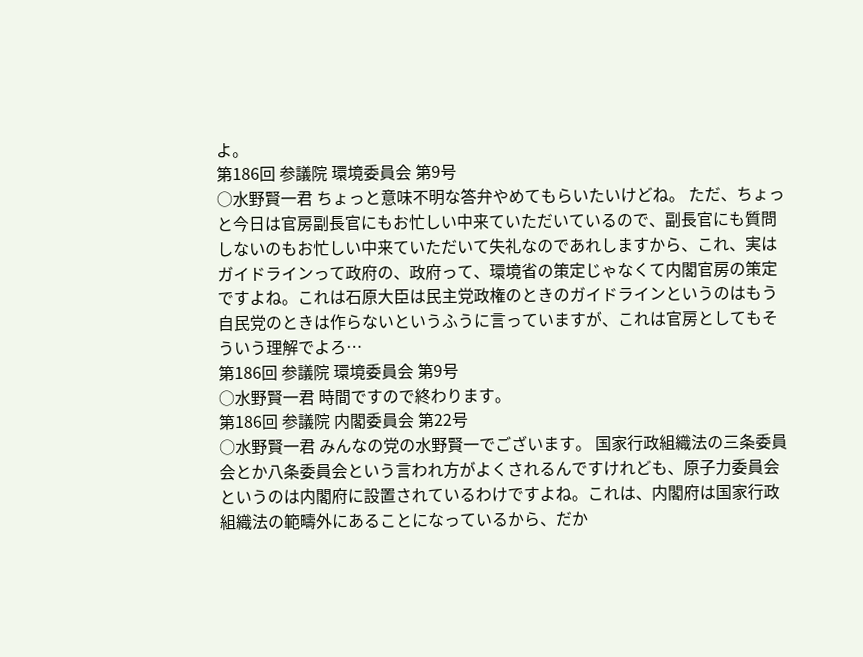よ。
第186回 参議院 環境委員会 第9号
○水野賢一君 ちょっと意味不明な答弁やめてもらいたいけどね。 ただ、ちょっと今日は官房副長官にもお忙しい中来ていただいているので、副長官にも質問しないのもお忙しい中来ていただいて失礼なのであれしますから、これ、実はガイドラインって政府の、政府って、環境省の策定じゃなくて内閣官房の策定ですよね。これは石原大臣は民主党政権のときのガイドラインというのはもう自民党のときは作らないというふうに言っていますが、これは官房としてもそういう理解でよろ…
第186回 参議院 環境委員会 第9号
○水野賢一君 時間ですので終わります。
第186回 参議院 内閣委員会 第22号
○水野賢一君 みんなの党の水野賢一でございます。 国家行政組織法の三条委員会とか八条委員会という言われ方がよくされるんですけれども、原子力委員会というのは内閣府に設置されているわけですよね。これは、内閣府は国家行政組織法の範疇外にあることになっているから、だか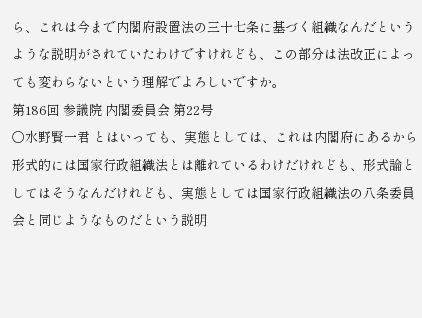ら、これは今まで内閣府設置法の三十七条に基づく組織なんだというような説明がされていたわけですけれども、この部分は法改正によっても変わらないという理解でよろしいですか。
第186回 参議院 内閣委員会 第22号
○水野賢一君 とはいっても、実態としては、これは内閣府にあるから形式的には国家行政組織法とは離れているわけだけれども、形式論としてはそうなんだけれども、実態としては国家行政組織法の八条委員会と同じようなものだという説明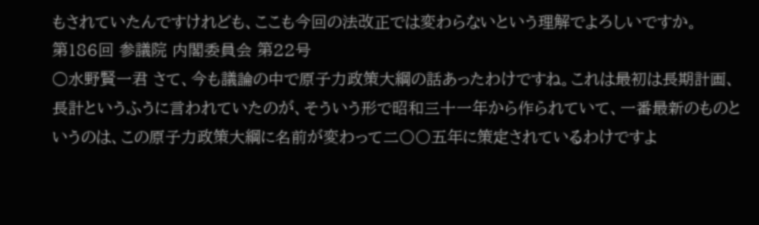もされていたんですけれども、ここも今回の法改正では変わらないという理解でよろしいですか。
第186回 参議院 内閣委員会 第22号
○水野賢一君 さて、今も議論の中で原子力政策大綱の話あったわけですね。これは最初は長期計画、長計というふうに言われていたのが、そういう形で昭和三十一年から作られていて、一番最新のものというのは、この原子力政策大綱に名前が変わって二〇〇五年に策定されているわけですよ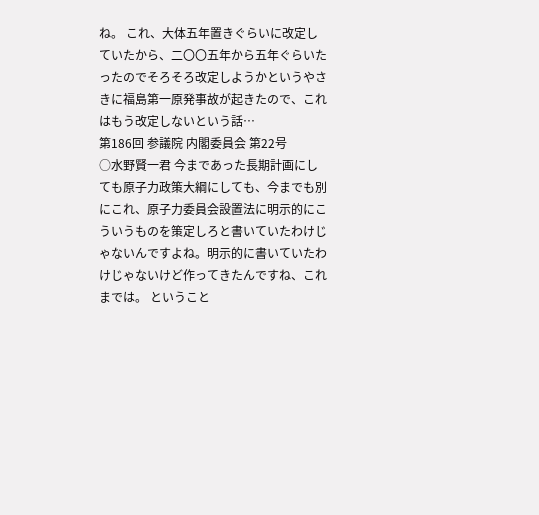ね。 これ、大体五年置きぐらいに改定していたから、二〇〇五年から五年ぐらいたったのでそろそろ改定しようかというやさきに福島第一原発事故が起きたので、これはもう改定しないという話…
第186回 参議院 内閣委員会 第22号
○水野賢一君 今まであった長期計画にしても原子力政策大綱にしても、今までも別にこれ、原子力委員会設置法に明示的にこういうものを策定しろと書いていたわけじゃないんですよね。明示的に書いていたわけじゃないけど作ってきたんですね、これまでは。 ということ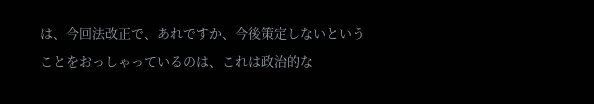は、今回法改正で、あれですか、今後策定しないということをおっしゃっているのは、これは政治的な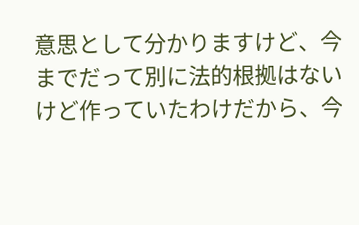意思として分かりますけど、今までだって別に法的根拠はないけど作っていたわけだから、今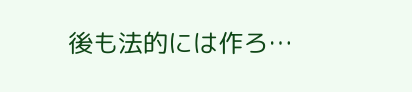後も法的には作ろ…